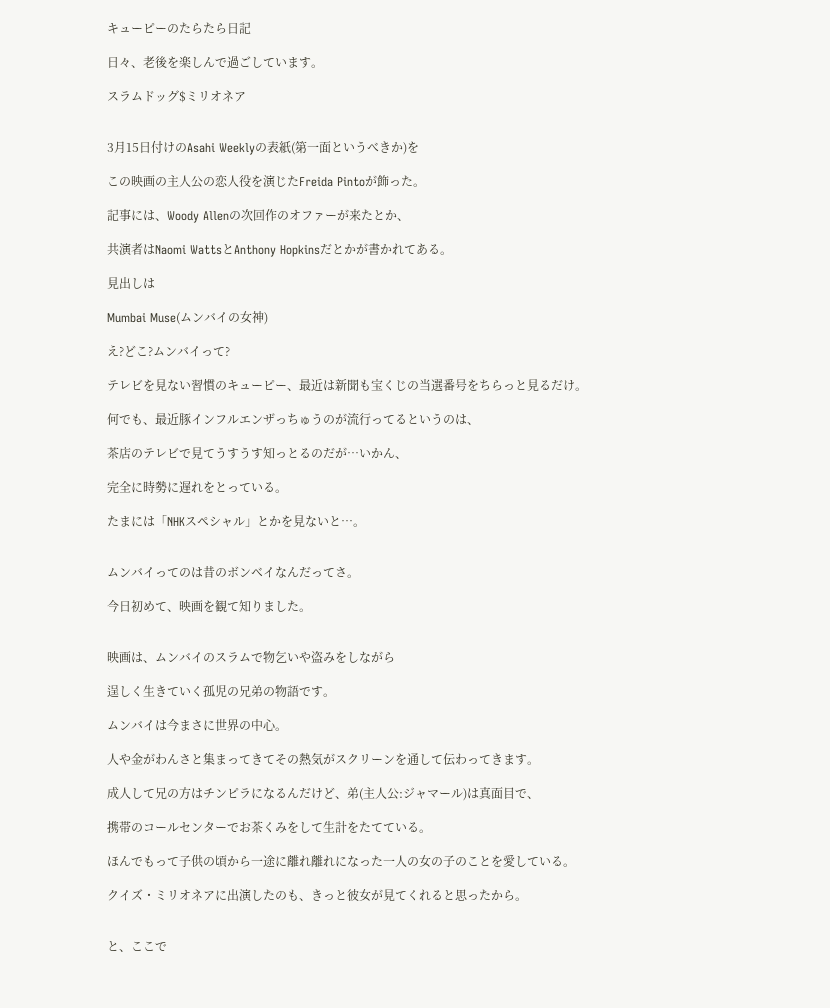キューピーのたらたら日記

日々、老後を楽しんで過ごしています。

スラムドッグ$ミリオネア


3月15日付けのAsahi Weeklyの表紙(第一面というべきか)を

この映画の主人公の恋人役を演じたFreida Pintoが飾った。

記事には、Woody Allenの次回作のオファーが来たとか、

共演者はNaomi WattsとAnthony Hopkinsだとかが書かれてある。

見出しは

Mumbai Muse(ムンバイの女神)

え?どこ?ムンバイって?

テレビを見ない習慣のキューピー、最近は新聞も宝くじの当選番号をちらっと見るだけ。

何でも、最近豚インフルエンザっちゅうのが流行ってるというのは、

茶店のテレビで見てうすうす知っとるのだが…いかん、

完全に時勢に遅れをとっている。

たまには「NHKスペシャル」とかを見ないと…。


ムンバイってのは昔のボンベイなんだってさ。

今日初めて、映画を観て知りました。


映画は、ムンバイのスラムで物乞いや盗みをしながら

逞しく生きていく孤児の兄弟の物語です。

ムンバイは今まさに世界の中心。

人や金がわんさと集まってきてその熱気がスクリーンを通して伝わってきます。

成人して兄の方はチンピラになるんだけど、弟(主人公:ジャマール)は真面目で、

携帯のコールセンターでお茶くみをして生計をたてている。

ほんでもって子供の頃から一途に離れ離れになった一人の女の子のことを愛している。

クイズ・ミリオネアに出演したのも、きっと彼女が見てくれると思ったから。


と、ここで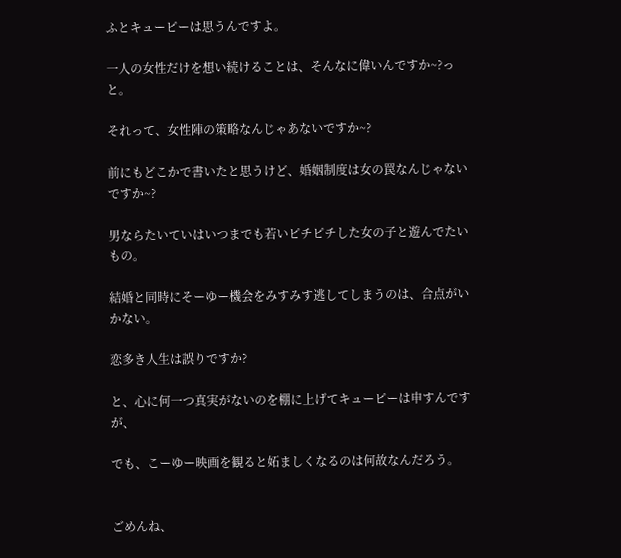ふとキューピーは思うんですよ。

一人の女性だけを想い続けることは、そんなに偉いんですか~?っと。

それって、女性陣の策略なんじゃあないですか~?

前にもどこかで書いたと思うけど、婚姻制度は女の罠なんじゃないですか~?

男ならたいていはいつまでも若いピチピチした女の子と遊んでたいもの。

結婚と同時にそーゆー機会をみすみす逃してしまうのは、合点がいかない。

恋多き人生は誤りですか?

と、心に何一つ真実がないのを棚に上げてキューピーは申すんですが、

でも、こーゆー映画を観ると妬ましくなるのは何故なんだろう。


ごめんね、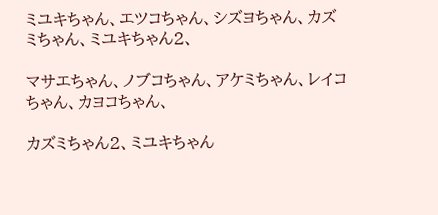ミユキちゃん、エツコちゃん、シズヨちゃん、カズミちゃん、ミユキちゃん2、

マサエちゃん、ノブコちゃん、アケミちゃん、レイコちゃん、カヨコちゃん、

カズミちゃん2、ミユキちゃん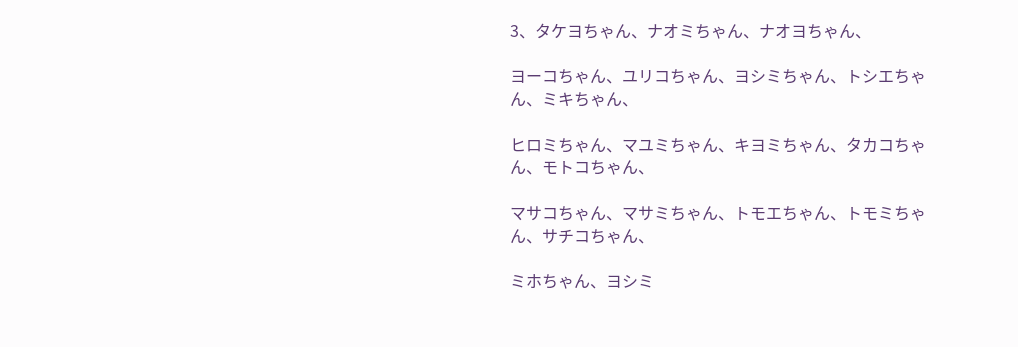3、タケヨちゃん、ナオミちゃん、ナオヨちゃん、

ヨーコちゃん、ユリコちゃん、ヨシミちゃん、トシエちゃん、ミキちゃん、

ヒロミちゃん、マユミちゃん、キヨミちゃん、タカコちゃん、モトコちゃん、

マサコちゃん、マサミちゃん、トモエちゃん、トモミちゃん、サチコちゃん、

ミホちゃん、ヨシミ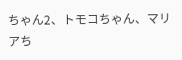ちゃん2、トモコちゃん、マリアち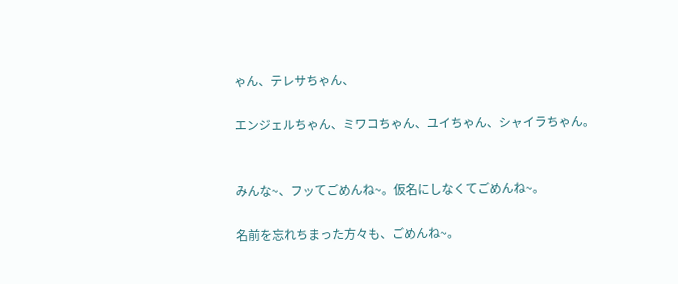ゃん、テレサちゃん、

エンジェルちゃん、ミワコちゃん、ユイちゃん、シャイラちゃん。


みんな~、フッてごめんね~。仮名にしなくてごめんね~。

名前を忘れちまった方々も、ごめんね~。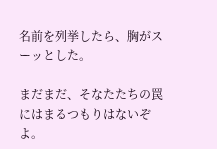名前を列挙したら、胸がスーッとした。

まだまだ、そなたたちの罠にはまるつもりはないぞよ。